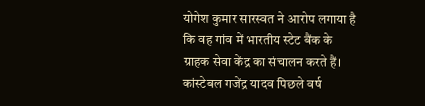योगेश कुमार सारस्वत ने आरोप लगाया है कि वह गांव में भारतीय स्टेट बैंक के ग्राहक सेवा केंद्र का संचालन करते हैं। कांस्टेबल गजेंद्र यादव पिछले वर्ष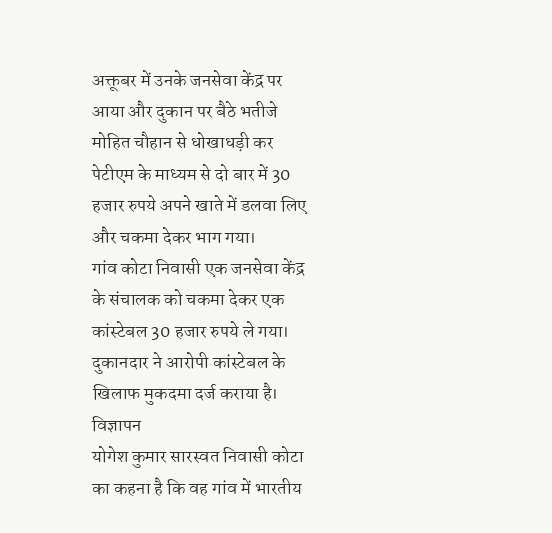अक्तूबर में उनके जनसेवा केंद्र पर आया और दुकान पर बैठे भतीजे मोहित चौहान से धोखाधड़ी कर पेटीएम के माध्यम से दो बार में 30 हजार रुपये अपने खाते में डलवा लिए और चकमा देकर भाग गया।
गांव कोटा निवासी एक जनसेवा केंद्र के संचालक को चकमा देकर एक कांस्टेबल 30 हजार रुपये ले गया। दुकानदार ने आरोपी कांस्टेबल के खिलाफ मुकदमा दर्ज कराया है।
विज्ञापन
योगेश कुमार सारस्वत निवासी कोटा का कहना है कि वह गांव में भारतीय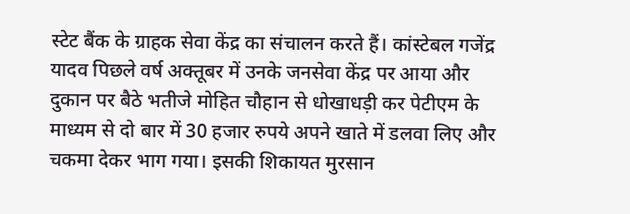स्टेट बैंक के ग्राहक सेवा केंद्र का संचालन करते हैं। कांस्टेबल गजेंद्र यादव पिछले वर्ष अक्तूबर में उनके जनसेवा केंद्र पर आया और दुकान पर बैठे भतीजे मोहित चौहान से धोखाधड़ी कर पेटीएम के माध्यम से दो बार में 30 हजार रुपये अपने खाते में डलवा लिए और चकमा देकर भाग गया। इसकी शिकायत मुरसान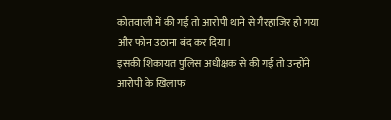कोतवाली में की गई तो आरोपी थाने से गैरहाजिर हो गया और फोन उठाना बंद कर दिया।
इसकी शिकायत पुलिस अधीक्षक से की गई तो उन्होंने आरोपी के खिलाफ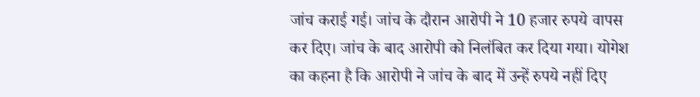जांच कराई गई। जांच के दौरान आरोपी ने 10 हजार रुपये वापस कर दिए। जांच के बाद आरोपी को निलंबित कर दिया गया। योगेश का कहना है कि आरोपी ने जांच के बाद में उन्हें रुपये नहीं दिए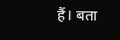हैं। बता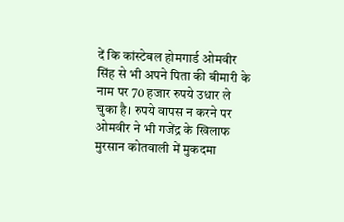दें कि कांस्टेबल होमगार्ड ओमवीर सिंह से भी अपने पिता की बीमारी के नाम पर 70 हजार रुपये उधार ले चुका है। रुपये वापस न करने पर ओमवीर ने भी गजेंद्र के खिलाफ मुरसान कोतवाली में मुकदमा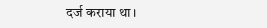दर्ज कराया था।